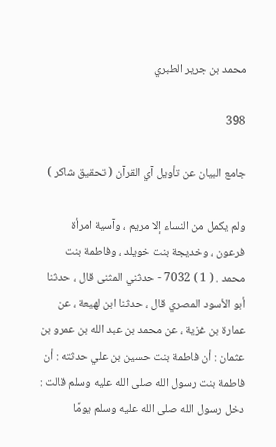محمد بن جرير الطبري

398

جامع البيان عن تأويل آي القرآن ( تحقيق شاكر )

ولم يكمل من النساء إلا مريم ، وآسية امرأة فرعون ، وخديجة بنت خويلد ، وفاطمة بنت محمد . ( 1 ) 7032 - حدثني المثنى قال ، حدثنا أبو الأسود المصري قال ، حدثنا ابن لهيعة ، عن عمارة بن غزية ، عن محمد بن عبد الله بن عمرو بن عثمان : أن فاطمة بنت حسين بن علي حدثته : أن فاطمة بنت رسول الله صلى الله عليه وسلم قالت : دخل رسول الله صلى الله عليه وسلم يومًا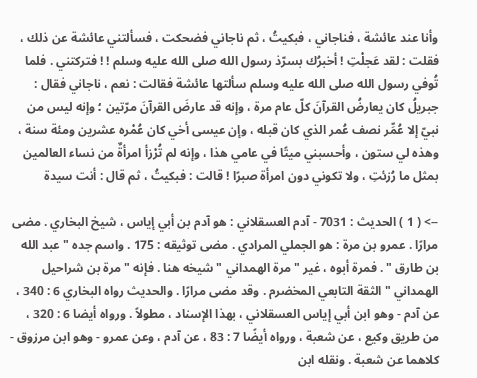وأنا عند عائشة ، فناجاني ، فبكيتُ ، ثم ناجاني فضحكت ، فسألتني عائشة عن ذلك ، فقلت : لقد عَجلْتِ ! أخبرُك بسرّذ رسول الله صلى الله عليه وسلم ! ! فتركتني . فلما تُوفي رسول الله صلى الله عليه وسلم سألتها عائشة فقالت : نعم ، ناجاني فقال : جبريلُ كان يعارضُ القرآنَ كلّ عام مرة ، وإنه قد عارضَ القرآنَ مرّتين ؛ وإنه ليس من نبيّ إلا عُمِّر نصف عُمر الذي كان قبله ، وإن عيسى أخي كان عُمْره عشرين ومئة سنة ، وهذه لي ستون ، وأحسبني ميتًا في عامي هذا ، وإنه لم تُرْزأ امرأةٌ من نساء العالمين بمثل ما رُزئتِ ، ولا تكوني دون امرأة صبرًا ! قالت : فبكيتُ ، ثم قال : أنت سيدة

--> ( 1 ) الحديث : 7031 - آدم العسقلاني : هو آدم بن أبي إياس ، شيخ البخاري . مضى مرارًا . عمرو بن مرة : هو الجملي المرادي . مضى توثيقه : 175 . واسم جده " عبد الله بن طارق " . فمرة أبوه ، غير " مرة الهمداني " شيخه هنا . فإنه " مرة بن شراحيل الهمداني " الثقة التابعي المخضرم . وقد مضى مرارًا . والحديث رواه البخاري 6 : 340 ، عن آدم - وهو ابن أبي إياس العسقلاني ، بهذا الإسناد ، مطولاً . ورواه أيضا 6 : 320 ، من طريق وكيع ، عن شعبة ، ورواه أيضًا 7 : 83 ، عن آدم ، وعن عمرو - وهو ابن مرزوق - كلاهما عن شعبة . ونقله ابن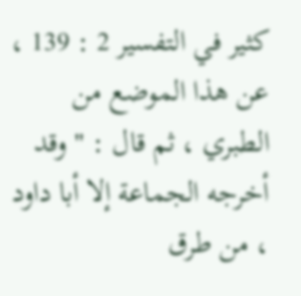كثير في التفسير 2 : 139 ، عن هذا الموضع من الطبري ، ثم قال : " وقد أخرجه الجماعة إلا أبا داود ، من طرق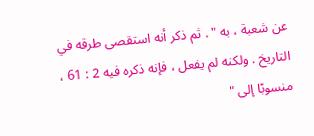عن شعبة ، به " . ثم ذكر أنه استقصى طرقه في التاريخ . ولكنه لم يفعل ، فإنه ذكره فيه 2 : 61 ، منسوبًا إلى "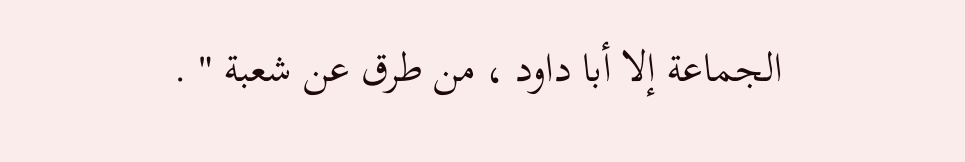الجماعة إلا أبا داود ، من طرق عن شعبة " .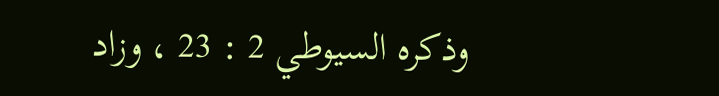وذكره السيوطي 2 : 23 ، وزاد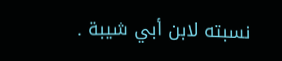نسبته لابن أبي شيبة .